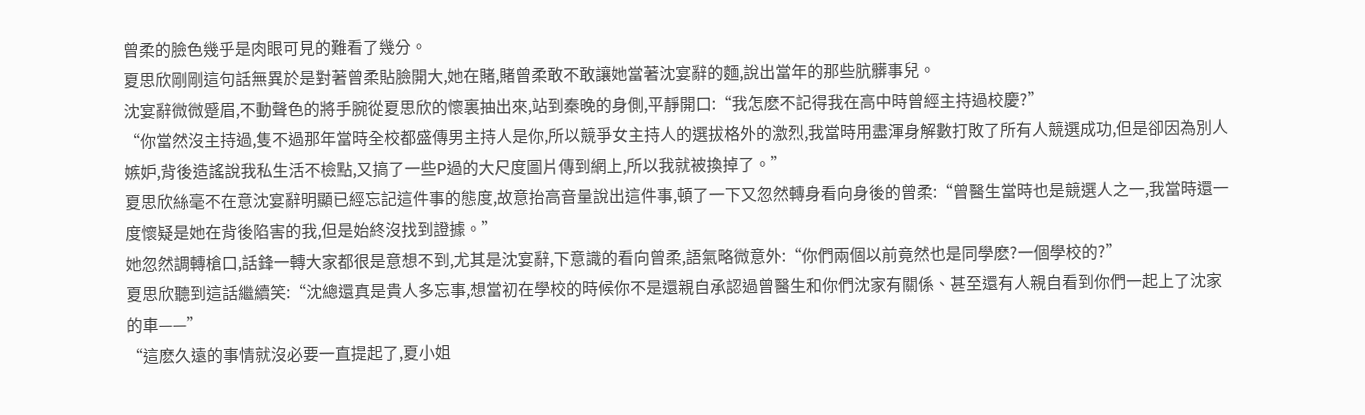曾柔的臉色幾乎是肉眼可見的難看了幾分。
夏思欣剛剛這句話無異於是對著曾柔貼臉開大,她在賭,賭曾柔敢不敢讓她當著沈宴辭的麵,說出當年的那些肮髒事兒。
沈宴辭微微蹙眉,不動聲色的將手腕從夏思欣的懷裏抽出來,站到秦晚的身側,平靜開口:“我怎麽不記得我在高中時曾經主持過校慶?”
“你當然沒主持過,隻不過那年當時全校都盛傳男主持人是你,所以競爭女主持人的選拔格外的激烈,我當時用盡渾身解數打敗了所有人競選成功,但是卻因為別人嫉妒,背後造謠說我私生活不檢點,又搞了一些P過的大尺度圖片傳到網上,所以我就被換掉了。”
夏思欣絲毫不在意沈宴辭明顯已經忘記這件事的態度,故意抬高音量說出這件事,頓了一下又忽然轉身看向身後的曾柔:“曾醫生當時也是競選人之一,我當時還一度懷疑是她在背後陷害的我,但是始終沒找到證據。”
她忽然調轉槍口,話鋒一轉大家都很是意想不到,尤其是沈宴辭,下意識的看向曾柔,語氣略微意外:“你們兩個以前竟然也是同學麽?一個學校的?”
夏思欣聽到這話繼續笑:“沈總還真是貴人多忘事,想當初在學校的時候你不是還親自承認過曾醫生和你們沈家有關係、甚至還有人親自看到你們一起上了沈家的車——”
“這麽久遠的事情就沒必要一直提起了,夏小姐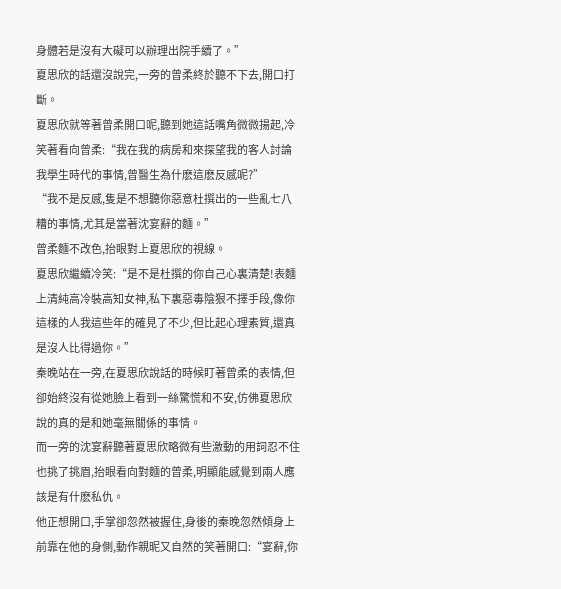身體若是沒有大礙可以辦理出院手續了。”
夏思欣的話還沒說完,一旁的曾柔終於聽不下去,開口打斷。
夏思欣就等著曾柔開口呢,聽到她這話嘴角微微揚起,冷笑著看向曾柔:“我在我的病房和來探望我的客人討論我學生時代的事情,曾醫生為什麽這麽反感呢?”
“我不是反感,隻是不想聽你惡意杜撰出的一些亂七八糟的事情,尤其是當著沈宴辭的麵。”
曾柔麵不改色,抬眼對上夏思欣的視線。
夏思欣繼續冷笑:“是不是杜撰的你自己心裏清楚!表麵上清純高冷裝高知女神,私下裏惡毒陰狠不擇手段,像你這樣的人我這些年的確見了不少,但比起心理素質,還真是沒人比得過你。”
秦晚站在一旁,在夏思欣說話的時候盯著曾柔的表情,但卻始終沒有從她臉上看到一絲驚慌和不安,仿佛夏思欣說的真的是和她毫無關係的事情。
而一旁的沈宴辭聽著夏思欣略微有些激動的用詞忍不住也挑了挑眉,抬眼看向對麵的曾柔,明顯能感覺到兩人應該是有什麽私仇。
他正想開口,手掌卻忽然被握住,身後的秦晚忽然傾身上前靠在他的身側,動作親昵又自然的笑著開口:“宴辭,你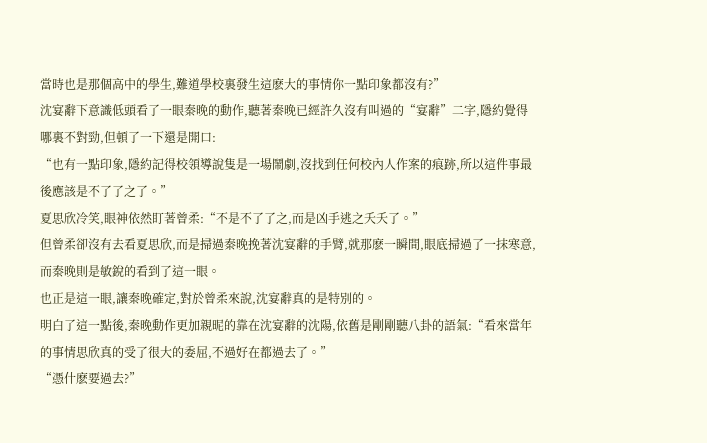當時也是那個高中的學生,難道學校裏發生這麽大的事情你一點印象都沒有?”
沈宴辭下意識低頭看了一眼秦晚的動作,聽著秦晚已經許久沒有叫過的“宴辭”二字,隱約覺得哪裏不對勁,但頓了一下還是開口:
“也有一點印象,隱約記得校領導說隻是一場鬧劇,沒找到任何校內人作案的痕跡,所以這件事最後應該是不了了之了。”
夏思欣冷笑,眼神依然盯著曾柔:“不是不了了之,而是凶手逃之夭夭了。”
但曾柔卻沒有去看夏思欣,而是掃過秦晚挽著沈宴辭的手臂,就那麽一瞬間,眼底掃過了一抹寒意,而秦晚則是敏銳的看到了這一眼。
也正是這一眼,讓秦晚確定,對於曾柔來說,沈宴辭真的是特別的。
明白了這一點後,秦晚動作更加親昵的靠在沈宴辭的沈陽,依舊是剛剛聽八卦的語氣:“看來當年的事情思欣真的受了很大的委屈,不過好在都過去了。”
“憑什麽要過去?”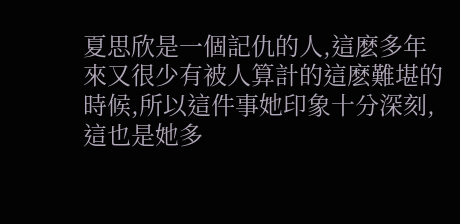夏思欣是一個記仇的人,這麽多年來又很少有被人算計的這麽難堪的時候,所以這件事她印象十分深刻,這也是她多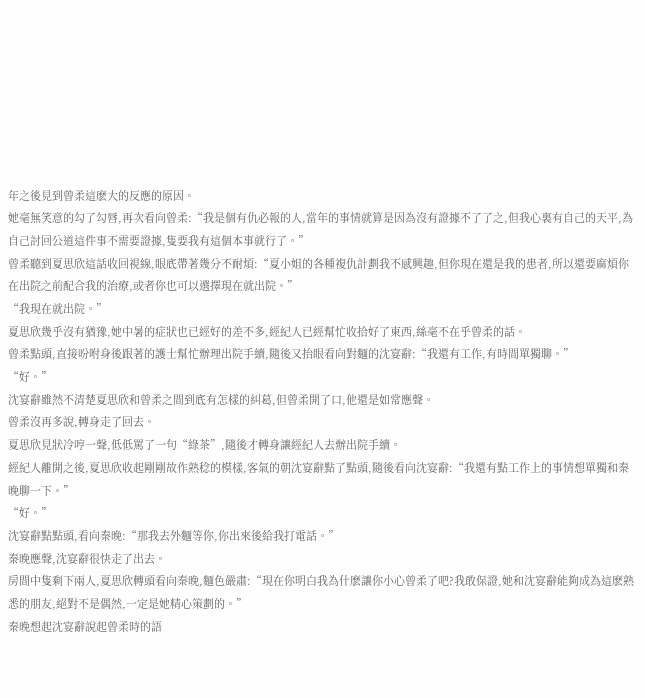年之後見到曾柔這麽大的反應的原因。
她毫無笑意的勾了勾唇,再次看向曾柔:“我是個有仇必報的人,當年的事情就算是因為沒有證據不了了之,但我心裏有自己的天平,為自己討回公道這件事不需要證據,隻要我有這個本事就行了。”
曾柔聽到夏思欣這話收回視線,眼底帶著幾分不耐煩:“夏小姐的各種複仇計劃我不感興趣,但你現在還是我的患者,所以還要麻煩你在出院之前配合我的治療,或者你也可以選擇現在就出院。”
“我現在就出院。”
夏思欣幾乎沒有猶豫,她中暑的症狀也已經好的差不多,經紀人已經幫忙收拾好了東西,絲毫不在乎曾柔的話。
曾柔點頭,直接吩咐身後跟著的護士幫忙辦理出院手續,隨後又抬眼看向對麵的沈宴辭:“我還有工作,有時間單獨聊。”
“好。”
沈宴辭雖然不清楚夏思欣和曾柔之間到底有怎樣的糾葛,但曾柔開了口,他還是如常應聲。
曾柔沒再多說,轉身走了回去。
夏思欣見狀冷哼一聲,低低罵了一句“綠茶”,隨後才轉身讓經紀人去辦出院手續。
經紀人離開之後,夏思欣收起剛剛故作熟稔的模樣,客氣的朝沈宴辭點了點頭,隨後看向沈宴辭:“我還有點工作上的事情想單獨和秦晚聊一下。”
“好。”
沈宴辭點點頭,看向秦晚:“那我去外麵等你,你出來後給我打電話。”
秦晚應聲,沈宴辭很快走了出去。
房間中隻剩下兩人,夏思欣轉頭看向秦晚,麵色嚴肅:“現在你明白我為什麽讓你小心曾柔了吧?我敢保證,她和沈宴辭能夠成為這麽熟悉的朋友,絕對不是偶然,一定是她精心策劃的。”
秦晚想起沈宴辭說起曾柔時的語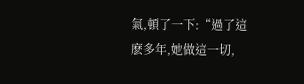氣,頓了一下:“過了這麽多年,她做這一切,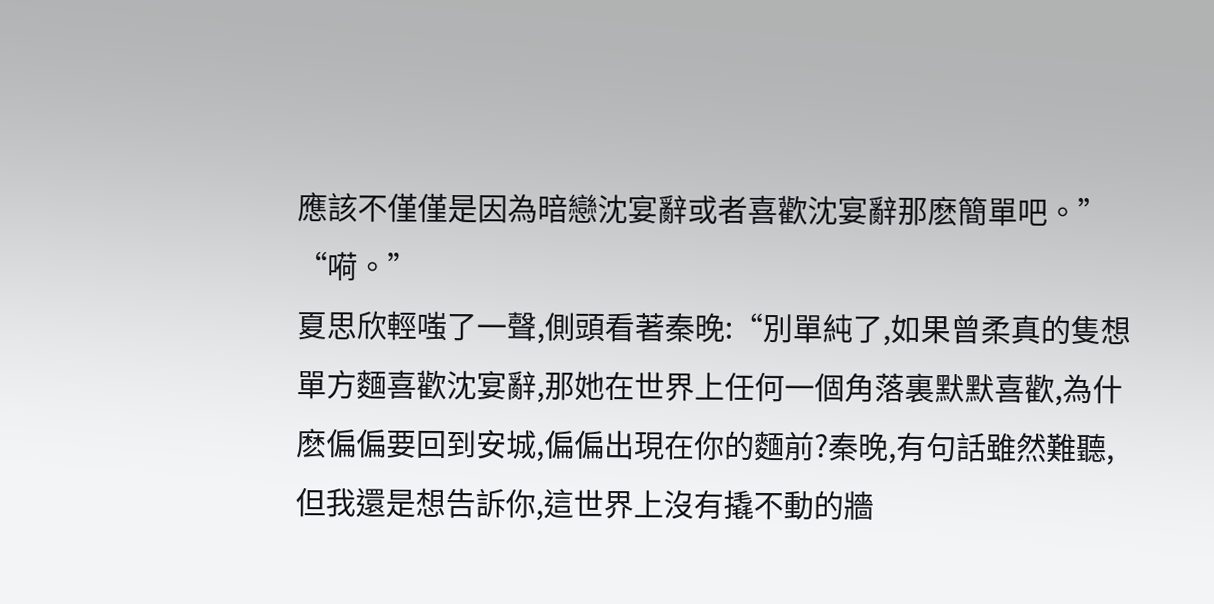應該不僅僅是因為暗戀沈宴辭或者喜歡沈宴辭那麽簡單吧。”
“嗬。”
夏思欣輕嗤了一聲,側頭看著秦晚:“別單純了,如果曾柔真的隻想單方麵喜歡沈宴辭,那她在世界上任何一個角落裏默默喜歡,為什麽偏偏要回到安城,偏偏出現在你的麵前?秦晚,有句話雖然難聽,但我還是想告訴你,這世界上沒有撬不動的牆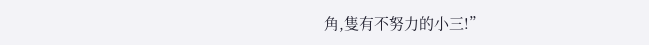角,隻有不努力的小三!”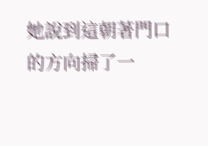她說到這朝著門口的方向掃了一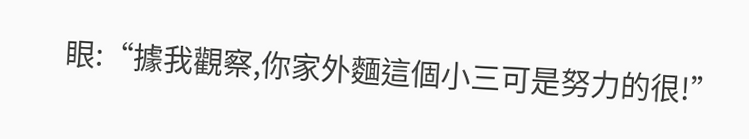眼:“據我觀察,你家外麵這個小三可是努力的很!”